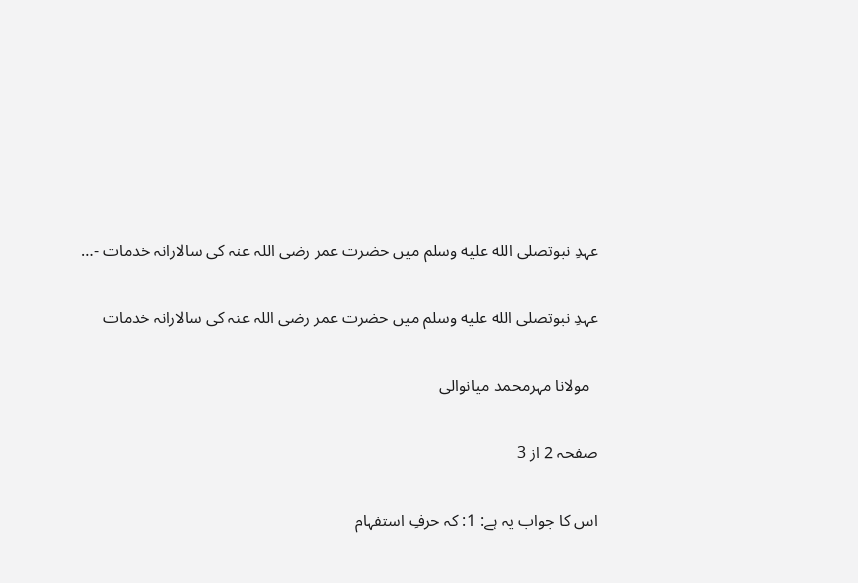عہدِ نبوتصلى الله عليه وسلم میں حضرت عمر رضی اللہ عنہ کی سالارانہ خدمات -…

عہدِ نبوتصلى الله عليه وسلم میں حضرت عمر رضی اللہ عنہ کی سالارانہ خدمات

  مولانا مہرمحمد میانوالی

صفحہ 2 از 3

اس کا جواب یہ ہے: 1: کہ حرفِ استفہام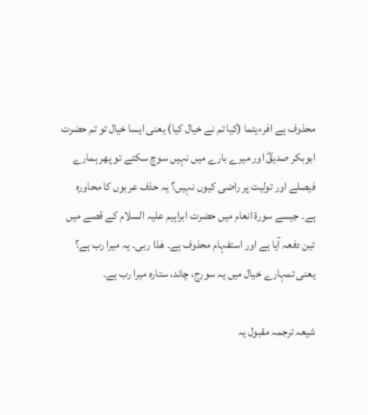محذوف ہے افرءیتما (کیا تم نے خیال کیا) یعنی ایسا خیال تو تم حضرت ابوبکر صدیقؓ اور میرے بارے میں نہیں سوچ سکتے تو پھر ہمارے فیصلے اور تولیت پر راضی کیوں نہیں؟ یہ حذف عربوں کا محاورہ ہے۔ جیسے سورۃ انعام میں حضرت ابراہیم علیہ السلام کے قصے میں تین دفعہ آیا ہے اور استفہام محذوف ہے۔ ھٰذا ربی۔ یہ میرا رب ہے؟ یعنی تمہارے خیال میں یہ سورج، چاند، ستارہ میرا رب ہے۔

شیعہ ترجمہ مقبول یہ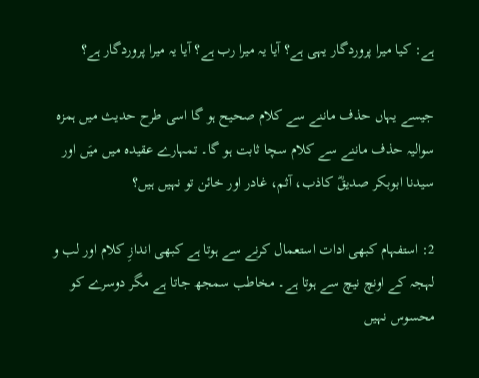ہے: کیا میرا پروردگار یہی ہے؟ آیا یہ میرا رب ہے؟ آیا یہ میرا پروردگار ہے؟

جیسے یہاں حذف ماننے سے کلام صحیح ہو گا اسی طرح حدیث میں ہمزہ سوالیہ حذف ماننے سے کلام سچا ثابت ہو گا۔ تمہارے عقیدہ میں میَں اور سیدنا ابوبکر صدیقؓ کاذب، آثم، غادر اور خائن تو نہیں ہیں؟

2: استفہام کبھی ادات استعمال کرنے سے ہوتا ہے کبھی اندازِ کلام اور لب و لہجہ کے اونچ نیچ سے ہوتا ہے۔ مخاطب سمجھ جاتا ہے مگر دوسرے کو محسوس نہیں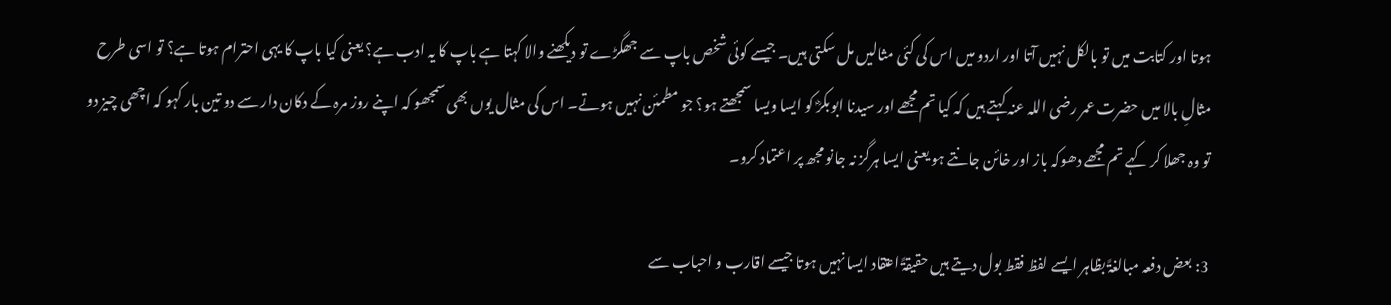ہوتا اور کتابت میں تو بالکل نہیں آتا اور اردو میں اس کی کئی مثالیں مل سکتی ہیں۔ جیسے کوئی شخص باپ سے جھگڑے تو دیکھنے والا کہتا ہے باپ کا یہ ادب ہے؟ یعنی کیا باپ کا یہی احترام ہوتا ہے؟ تو اسی طرح مثالِ بالا میں حضرت عمر رضی اللہ عنہ کہتے ہیں کہ کیا تم مجھے اور سیدنا ابوبکرؓ کو ایسا ویسا سمجھتے ہو؟ جو مطمئن نہیں ہوتے۔ اس کی مثال یوں بھی سمجھو کہ اپنے روز مرہ کے دکان دار سے دو تین بار کہو کہ اچھی چیز دو تو وہ جھلا کر کہے تم مجھے دھوکہ باز اور خائن جانتے ہو یعنی ایسا ہرگز نہ جانو مجھ پر اعتماد کرو۔

3: بعض دفعہ مبالغۃً بظاہر ایسے لفظ فقط بول دیتے ہیں حقیقۃً اعتقاد ایسا نہیں ہوتا جیسے اقارب و احباب سے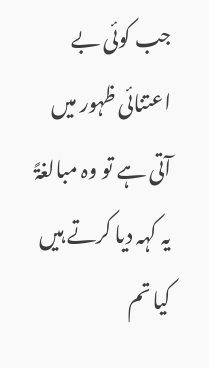جب کوئی بے اعتنائی ظہور میں آتی ہے تو وہ مبالغۃً یہ کہہ دیا کرتے ہیں کیا تم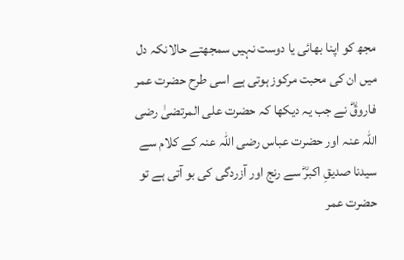مجھ کو اپنا بھائی یا دوست نہیں سمجھتے حالانکہ دل میں ان کی محبت مرکوز ہوتی ہے اسی طرح حضرت عمر فاروقؓ نے جب یہ دیکھا کہ حضرت علی المرتضیٰ رضی اللہ عنہ اور حضرت عباس رضی اللہ عنہ کے کلام سے سیدنا صدیقِ اکبرؓ سے رنج اور آزردگی کی بو آتی ہے تو حضرت عمر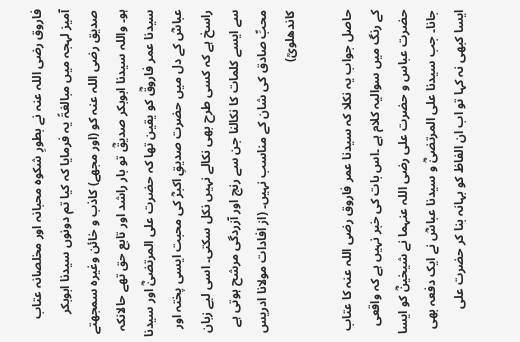فاروق رضی اللہ عنہ نے بطورِ شکوہ محبانہ اور مخلصانہ عتاب آمیز لہجہ میں مبالغۃً یہ فرمایا کہ کیا تم دونوں سیدنا ابوبکر صدیق رضی اللہ عنہ کو (اور مجھے) کاذب و خائن وغیرہ سمجھتے ہو۔ واللہ سیدنا ابوبکر صدیقؓ تو بار راشد اور تابع حق تھے حالانکہ سیدنا عمر فاروقؓ کو یقین تھا کہ حضرت علی المرتضیٰؓ اور سیدنا عباسؓ کے دل میں حضرت صدیقِ اکبرؓ کی محبت ایسی پختہ اور راسخ ہے کہ کسی طرح بھی نکالے نہیں نکل سکتی۔ اسی لیے زبان سے ایسے کلمات کا نکالنا جن سے رنج اور آزردگی مرشح ہوتی ہے محبِّ صادق کی شان کے مناسب نہیں۔ (از افادات مولانا ادریس کاندھلویؒ)

حاصل جواب یہ نکلا کہ سیدنا عمر فاروق رضی اللہ عنہ کا عتاب کے رنگ میں سوالیہ کلام ہے ۔اس بات کی خبر نہیں ہے کہ واقعی حضرت عباس و حضرت علی رضی اللہ عنہما نے شیخینؓ کو ایسا جانا۔ جب سیدنا علی المرتضیٰؓ و سیدنا عباسؓ نے ایک دفعہ بھی ایسا کبھی نہ کہا تو اب ان الفاظ کو بہانہ بنا کر حضرت علی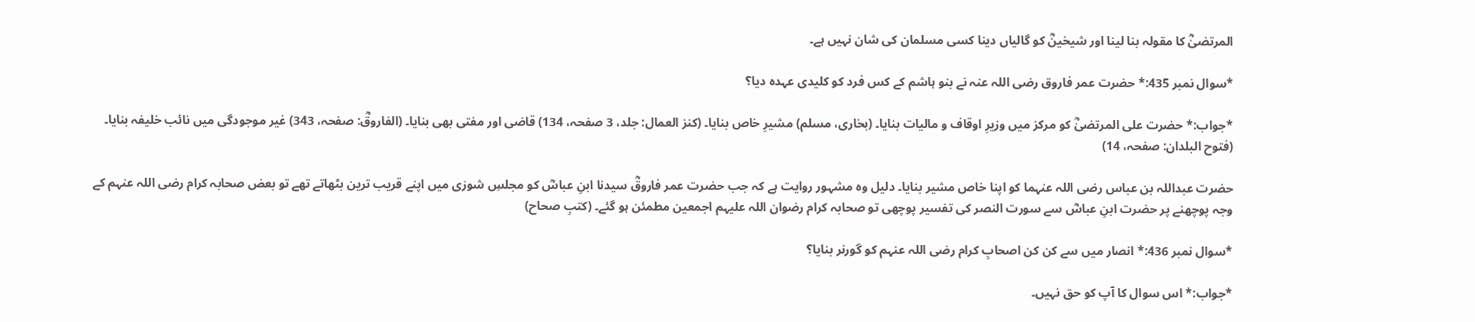المرتضیٰؓ کا مقولہ بنا لینا اور شیخینؓ کو گالیاں دینا کسی مسلمان کی شان نہیں ہے۔

*سوال نمبر 435:* حضرت عمر فاروق رضی اللہ عنہ نے بنو ہاشم کے کس فرد کو کلیدی عہدہ دیا؟

*جواب:* حضرت علی المرتضیٰؓ کو مرکز میں وزیرِ اوقاف و مالیات بنایا۔ (بخاری، مسلم) مشیرِ خاص بنایا۔ (کنز العمال: جلد، 3 صفحہ، 134) قاضی اور مفتی بھی بنایا۔ (الفاروقؓ: صفحہ، 343) غیر موجودگی میں نائب خلیفہ بنایا۔ (فتوح البلدان: صفحہ، 14)

حضرت عبداللہ بن عباس رضی اللہ عنہما کو اپنا خاص مشیر بنایا۔ دلیل وہ مشہور روایت ہے کہ جب حضرت عمر فاروقؓ سیدنا ابنِ عباسؓ کو مجلسِ شورٰی میں اپنے قریب ترین بٹھاتے تھے تو بعض صحابہ کرام رضی اللہ عنہم کے وجہ پوچھنے پر حضرت ابنِ عباسؓ سے سورت النصر کی تفسیر پوچھی تو صحابہ کرام رضوان اللہ علیہم اجمعین مطمئن ہو گئے۔ (کتبِ صحاح)

*سوال نمبر 436:* انصار میں سے کن کن اصحابِ کرام رضی اللہ عنہم کو گورنر بنایا؟

*جواب:* اس سوال کا آپ کو حق نہیں۔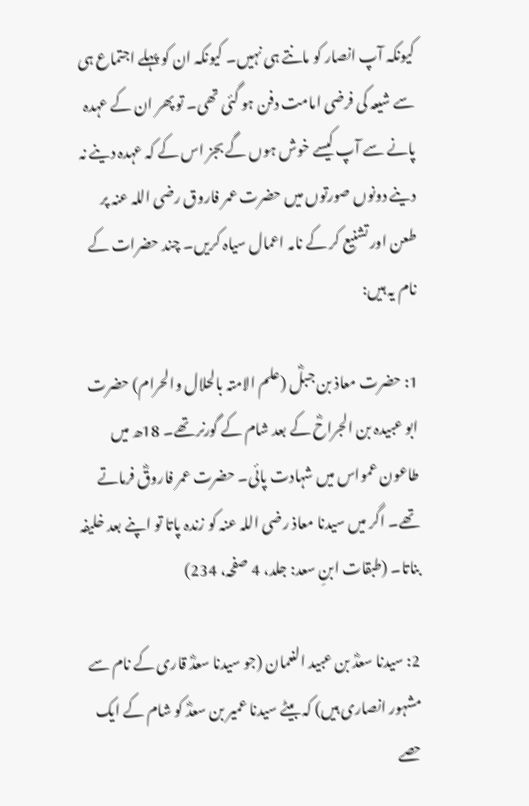کیونکہ آپ انصار کو مانتے ہی نہیں۔ کیونکہ ان کو پہلے اجتماع ہی سے شیعہ کی فرضی امامت دفن ہو گئی تھی۔ تو پھر ان کے عہدہ پانے سے آپ کیسے خوش ہوں گے بجز اس کے کہ عہدہ دینے نہ دینے دونوں صورتوں میں حضرت عمر فاروق رضی اللہ عنہ پر طعن اور تشنیع کر کے نامہ اعمال سیاہ کریں۔ چند حضرات کے نام یہ ہیں:

1: حضرت معاذ بن جبلؓ (علم الامتہ بالحلال والحرام) حضرت ابو عبیدہ بن الجراحؓ کے بعد شام کے گورنر تھے۔ 18ھ میں طاعون عمواس میں شہادت پائی۔ حضرت عمر فاروقؓ فرماتے تھے۔ اگر میں سیدنا معاذ رضی اللہ عنہ کو زندہ پاتا تو اپنے بعد خلیفہ بناتا۔ (طبقات ابنِ سعد: جلد، 4 صفحہ، 234)

2: سیدنا سعدؓ بن عبید النعمان (جو سیدنا سعدؓ قاری کے نام سے مشہور انصاری ہیں) کہ بیٹے سیدنا عمیر بن سعدؓ کو شام کے ایک حصے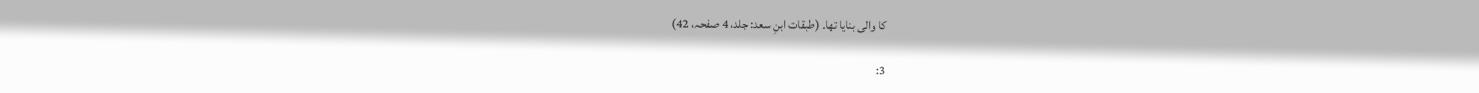کا والی بنایا تھا۔ (طبقات ابنِ سعد: جلد، 4 صفحہ، 42)

3: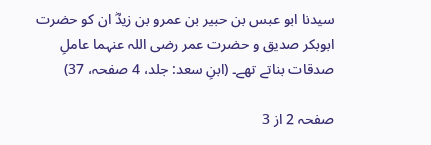سیدنا ابو عبس بن حبیر بن عمرو بن زیدؓ ان کو حضرت ابوبکر صدیق و حضرت عمر رضی اللہ عنہما عاملِ صدقات بناتے تھے۔ (ابنِ سعد: جلد، 4 صفحہ، 37)

صفحہ 2 از 3